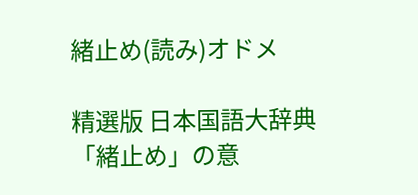緒止め(読み)オドメ

精選版 日本国語大辞典 「緒止め」の意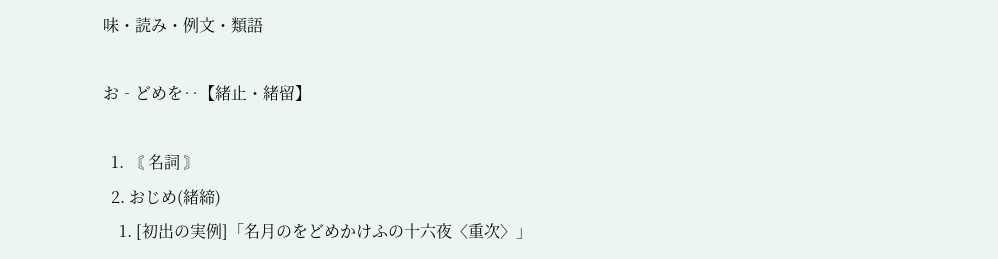味・読み・例文・類語

お‐どめを‥【緒止・緒留】

  1. 〘 名詞 〙
  2. おじめ(緒締)
    1. [初出の実例]「名月のをどめかけふの十六夜〈重次〉」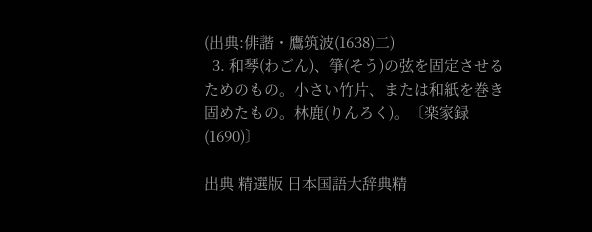(出典:俳諧・鷹筑波(1638)二)
  3. 和琴(わごん)、箏(そう)の弦を固定させるためのもの。小さい竹片、または和紙を巻き固めたもの。林鹿(りんろく)。〔楽家録(1690)〕

出典 精選版 日本国語大辞典精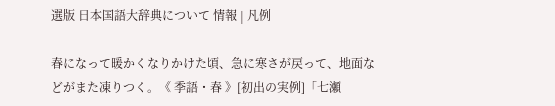選版 日本国語大辞典について 情報 | 凡例

春になって暖かくなりかけた頃、急に寒さが戻って、地面などがまた凍りつく。《 季語・春 》[初出の実例]「七瀬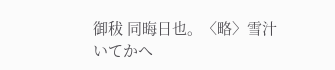御秡 同晦日也。〈略〉雪汁いてかへ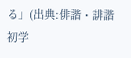る」(出典:俳諧・誹諧初学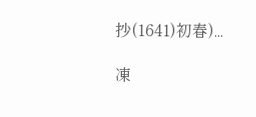抄(1641)初春)...

凍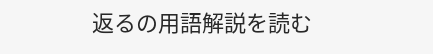返るの用語解説を読む